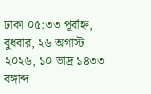ঢাকা ০৫:৩৩ পূর্বাহ্ন, বুধবার, ২৬ অগাস্ট ২০২৬, ১০ ভাদ্র ১৪৩৩ বঙ্গাব্দ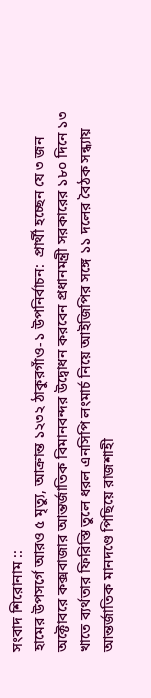সংবাদ শিরোনাম ::
হামের উপসর্গে আরও ৫ মৃত্যু, আক্রান্ত ১২৩২ ঠাকুরগাঁও-১ উপনির্বাচন:  প্রার্থী হচ্ছেন যে ৩ জন অক্টোবরে কক্সবাজার আন্তর্জাতিক বিমানবন্দর উদ্বোধন করবেন প্রধানমন্ত্রী সরকারের ১৮০ দিনে ১৩ খাতে ব্যর্থতার ফিরিস্তি তুলে ধরল এনসিপি লংমার্চ নিয়ে আইজিপির সঙ্গে ১১ দলের বৈঠক সন্ধ্যায় আন্তর্জাতিক মানদণ্ডে পিছিয়ে রাজশাহী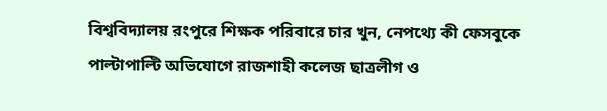বিশ্ববিদ্যালয় রংপুরে শিক্ষক পরিবারে চার খুন, নেপথ্যে কী ফেসবুকে পাল্টাপাল্টি অভিযোগে রাজশাহী কলেজ ছাত্রলীগ ও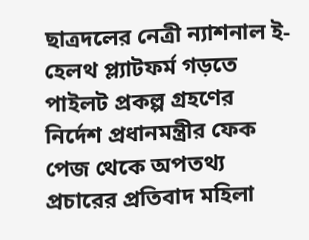ছাত্রদলের নেত্রী ন্যাশনাল ই-হেলথ প্ল্যাটফর্ম গড়তে পাইলট প্রকল্প গ্রহণের নির্দেশ প্রধানমন্ত্রীর ফেক পেজ থেকে অপতথ্য প্রচারের প্রতিবাদ মহিলা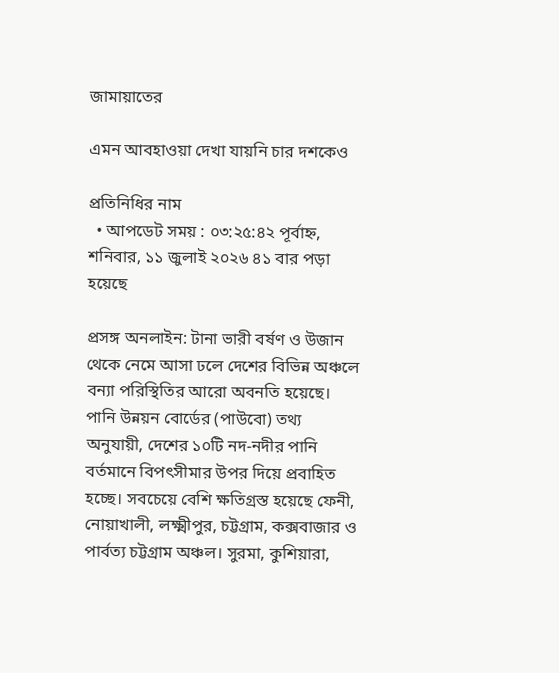জামায়াতের

এমন আবহাওয়া দেখা যায়নি চার দশকেও

প্রতিনিধির নাম
  • আপডেট সময় : ০৩:২৫:৪২ পূর্বাহ্ন, শনিবার, ১১ জুলাই ২০২৬ ৪১ বার পড়া হয়েছে

প্রসঙ্গ অনলাইন: টানা ভারী বর্ষণ ও উজান থেকে নেমে আসা ঢলে দেশের বিভিন্ন অঞ্চলে বন্যা পরিস্থিতির আরো অবনতি হয়েছে। পানি উন্নয়ন বোর্ডের (পাউবো) তথ্য অনুযায়ী, দেশের ১০টি নদ-নদীর পানি বর্তমানে বিপৎসীমার উপর দিয়ে প্রবাহিত হচ্ছে। সবচেয়ে বেশি ক্ষতিগ্রস্ত হয়েছে ফেনী, নোয়াখালী, লক্ষ্মীপুর, চট্টগ্রাম, কক্সবাজার ও পার্বত্য চট্টগ্রাম অঞ্চল। সুরমা, কুশিয়ারা,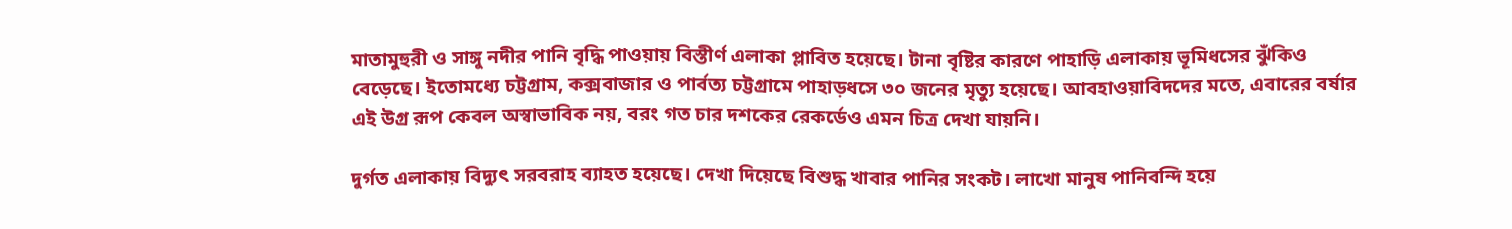মাতামুহুরী ও সাঙ্গু নদীর পানি বৃদ্ধি পাওয়ায় বিস্তীর্ণ এলাকা প্লাবিত হয়েছে। টানা বৃষ্টির কারণে পাহাড়ি এলাকায় ভূমিধসের ঝুঁকিও বেড়েছে। ইতোমধ্যে চট্টগ্রাম, কক্সবাজার ও পার্বত্য চট্টগ্রামে পাহাড়ধসে ৩০ জনের মৃত্যু হয়েছে। আবহাওয়াবিদদের মতে, এবারের বর্ষার এই উগ্র রূপ কেবল অস্বাভাবিক নয়, বরং গত চার দশকের রেকর্ডেও এমন চিত্র দেখা যায়নি।

দুর্গত এলাকায় বিদ্যুৎ সরবরাহ ব্যাহত হয়েছে। দেখা দিয়েছে বিশুদ্ধ খাবার পানির সংকট। লাখো মানুষ পানিবন্দি হয়ে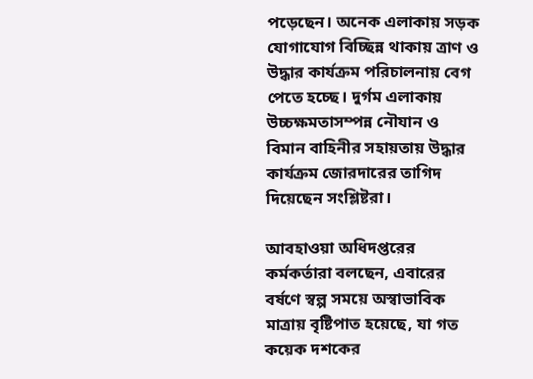পড়েছেন। অনেক এলাকায় সড়ক যোগাযোগ বিচ্ছিন্ন থাকায় ত্রাণ ও উদ্ধার কার্যক্রম পরিচালনায় বেগ পেতে হচ্ছে। দুর্গম এলাকায় উচ্চক্ষমতাসম্পন্ন নৌযান ও বিমান বাহিনীর সহায়তায় উদ্ধার কার্যক্রম জোরদারের তাগিদ দিয়েছেন সংশ্লিষ্টরা।

আবহাওয়া অধিদপ্তরের কর্মকর্তারা বলছেন, এবারের বর্ষণে স্বল্প সময়ে অস্বাভাবিক মাত্রায় বৃষ্টিপাত হয়েছে, যা গত কয়েক দশকের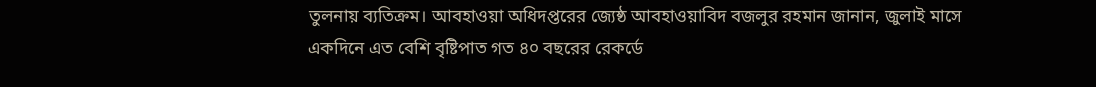তুলনায় ব্যতিক্রম। আবহাওয়া অধিদপ্তরের জ্যেষ্ঠ আবহাওয়াবিদ বজলুর রহমান জানান, জুলাই মাসে একদিনে এত বেশি বৃষ্টিপাত গত ৪০ বছরের রেকর্ডে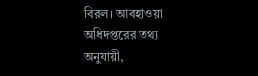বিরল। আবহাওয়া অধিদপ্তরের তথ্য অনুযায়ী,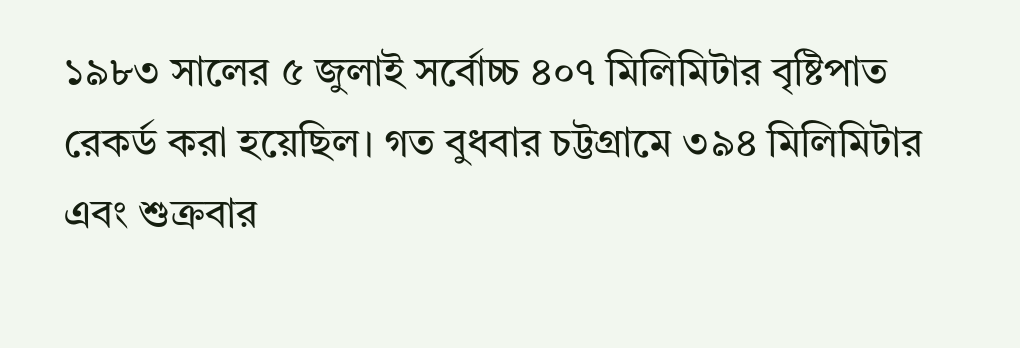১৯৮৩ সালের ৫ জুলাই সর্বোচ্চ ৪০৭ মিলিমিটার বৃষ্টিপাত রেকর্ড করা হয়েছিল। গত বুধবার চট্টগ্রামে ৩৯৪ মিলিমিটার এবং শুক্রবার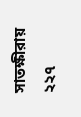সাতক্ষীরায় ২২৭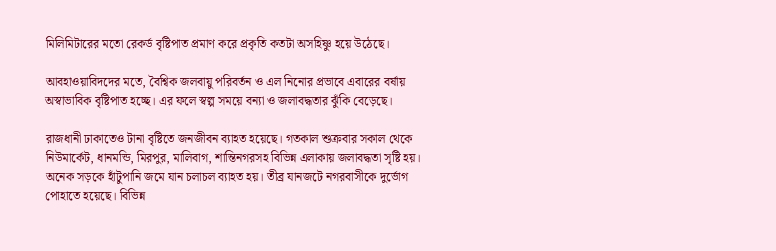মিলিমিটারের মতো রেকর্ড বৃষ্টিপাত প্রমাণ করে প্রকৃতি কতটা অসহিষ্ণু হয়ে উঠেছে।

আবহাওয়াবিদদের মতে, বৈশ্বিক জলবায়ু পরিবর্তন ও এল নিনোর প্রভাবে এবারের বর্ষায় অস্বাভাবিক বৃষ্টিপাত হচ্ছে। এর ফলে স্বল্প সময়ে বন্যা ও জলাবদ্ধতার ঝুঁকি বেড়েছে।

রাজধানী ঢাকাতেও টানা বৃষ্টিতে জনজীবন ব্যাহত হয়েছে। গতকাল শুক্রবার সকাল থেকে নিউমার্কেট, ধানমন্ডি, মিরপুর, মালিবাগ, শান্তিনগরসহ বিভিন্ন এলাকায় জলাবদ্ধতা সৃষ্টি হয়। অনেক সড়কে হাঁটুপানি জমে যান চলাচল ব্যাহত হয়। তীব্র যানজটে নগরবাসীকে দুর্ভোগ পোহাতে হয়েছে। বিভিন্ন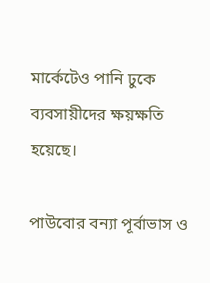মার্কেটেও পানি ঢুকে ব্যবসায়ীদের ক্ষয়ক্ষতি হয়েছে।

পাউবোর বন্যা পূর্বাভাস ও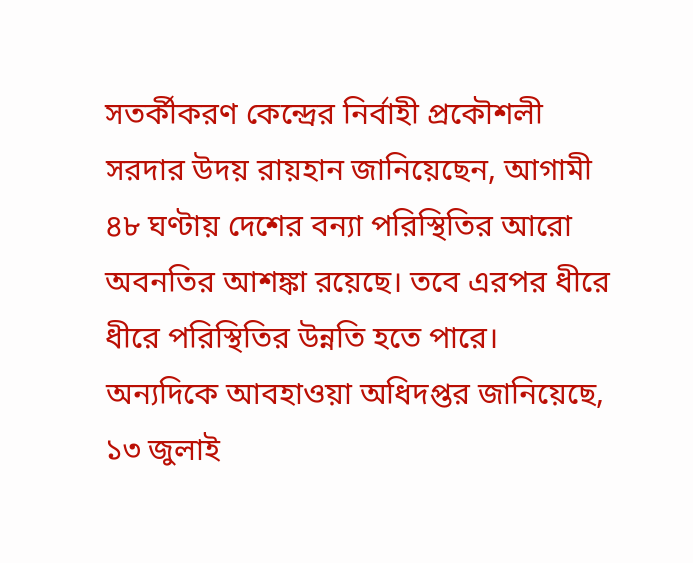সতর্কীকরণ কেন্দ্রের নির্বাহী প্রকৌশলী সরদার উদয় রায়হান জানিয়েছেন, আগামী ৪৮ ঘণ্টায় দেশের বন্যা পরিস্থিতির আরো অবনতির আশঙ্কা রয়েছে। তবে এরপর ধীরে ধীরে পরিস্থিতির উন্নতি হতে পারে। অন্যদিকে আবহাওয়া অধিদপ্তর জানিয়েছে, ১৩ জুলাই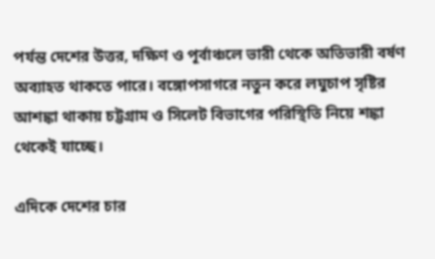পর্যন্ত দেশের উত্তর, দক্ষিণ ও পূর্বাঞ্চলে ভারী থেকে অতিভারী বর্ষণ অব্যাহত থাকতে পারে। বঙ্গোপসাগরে নতুন করে লঘুচাপ সৃষ্টির আশঙ্কা থাকায় চট্টগ্রাম ও সিলেট বিভাগের পরিস্থিতি নিয়ে শঙ্কা থেকেই যাচ্ছে।

এদিকে দেশের চার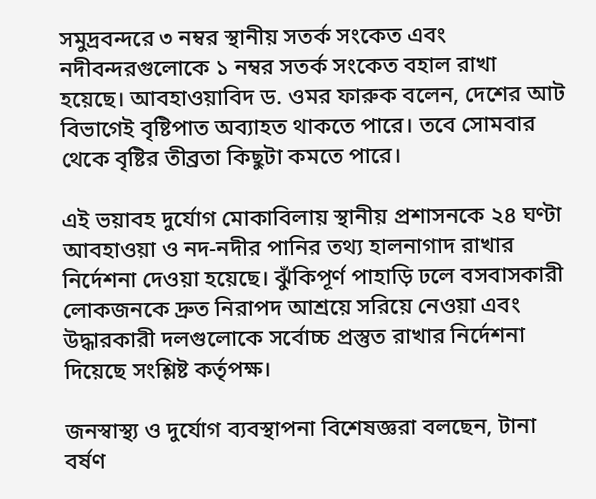সমুদ্রবন্দরে ৩ নম্বর স্থানীয় সতর্ক সংকেত এবং নদীবন্দরগুলোকে ১ নম্বর সতর্ক সংকেত বহাল রাখা হয়েছে। আবহাওয়াবিদ ড. ওমর ফারুক বলেন, দেশের আট বিভাগেই বৃষ্টিপাত অব্যাহত থাকতে পারে। তবে সোমবার থেকে বৃষ্টির তীব্রতা কিছুটা কমতে পারে।

এই ভয়াবহ দুর্যোগ মোকাবিলায় স্থানীয় প্রশাসনকে ২৪ ঘণ্টা আবহাওয়া ও নদ-নদীর পানির তথ্য হালনাগাদ রাখার নির্দেশনা দেওয়া হয়েছে। ঝুঁকিপূর্ণ পাহাড়ি ঢলে বসবাসকারী লোকজনকে দ্রুত নিরাপদ আশ্রয়ে সরিয়ে নেওয়া এবং উদ্ধারকারী দলগুলোকে সর্বোচ্চ প্রস্তুত রাখার নির্দেশনা দিয়েছে সংশ্লিষ্ট কর্তৃপক্ষ।

জনস্বাস্থ্য ও দুর্যোগ ব্যবস্থাপনা বিশেষজ্ঞরা বলছেন, টানা বর্ষণ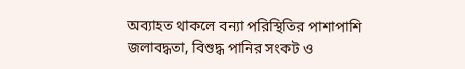অব্যাহত থাকলে বন্যা পরিস্থিতির পাশাপাশি জলাবদ্ধতা, বিশুদ্ধ পানির সংকট ও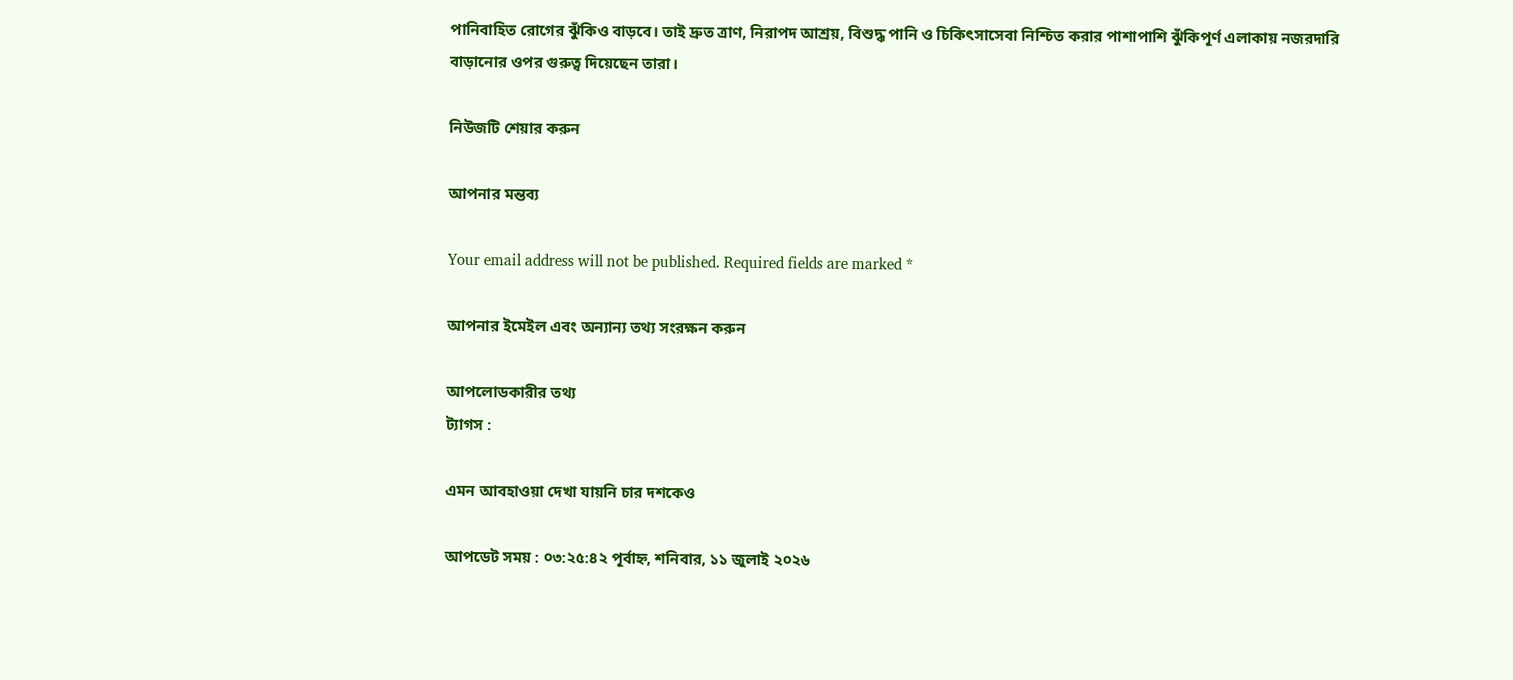পানিবাহিত রোগের ঝুঁকিও বাড়বে। তাই দ্রুত ত্রাণ, নিরাপদ আশ্রয়, বিশুদ্ধ পানি ও চিকিৎসাসেবা নিশ্চিত করার পাশাপাশি ঝুঁকিপূর্ণ এলাকায় নজরদারি বাড়ানোর ওপর গুরুত্ব দিয়েছেন তারা।

নিউজটি শেয়ার করুন

আপনার মন্তব্য

Your email address will not be published. Required fields are marked *

আপনার ইমেইল এবং অন্যান্য তথ্য সংরক্ষন করুন

আপলোডকারীর তথ্য
ট্যাগস :

এমন আবহাওয়া দেখা যায়নি চার দশকেও

আপডেট সময় : ০৩:২৫:৪২ পূর্বাহ্ন, শনিবার, ১১ জুলাই ২০২৬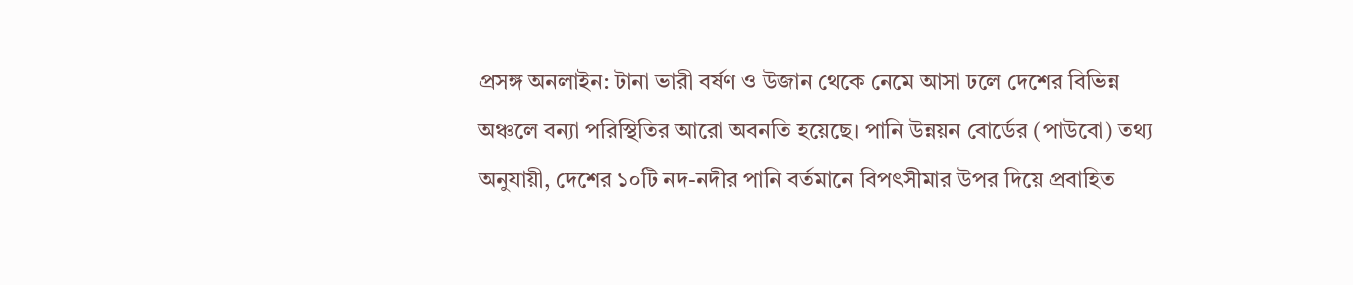প্রসঙ্গ অনলাইন: টানা ভারী বর্ষণ ও উজান থেকে নেমে আসা ঢলে দেশের বিভিন্ন অঞ্চলে বন্যা পরিস্থিতির আরো অবনতি হয়েছে। পানি উন্নয়ন বোর্ডের (পাউবো) তথ্য অনুযায়ী, দেশের ১০টি নদ-নদীর পানি বর্তমানে বিপৎসীমার উপর দিয়ে প্রবাহিত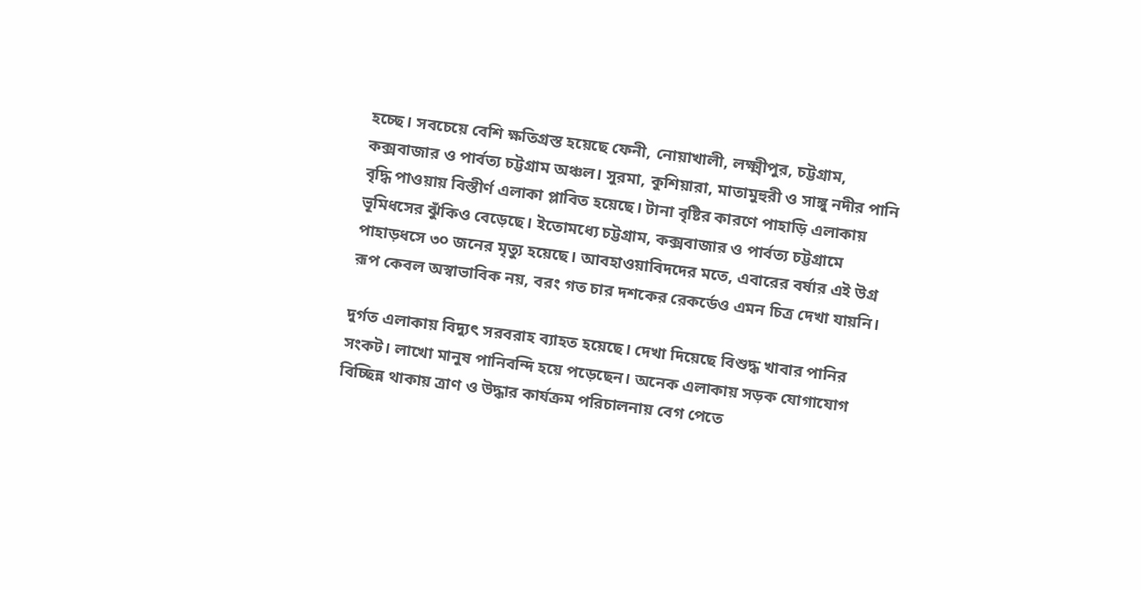হচ্ছে। সবচেয়ে বেশি ক্ষতিগ্রস্ত হয়েছে ফেনী, নোয়াখালী, লক্ষ্মীপুর, চট্টগ্রাম, কক্সবাজার ও পার্বত্য চট্টগ্রাম অঞ্চল। সুরমা, কুশিয়ারা, মাতামুহুরী ও সাঙ্গু নদীর পানি বৃদ্ধি পাওয়ায় বিস্তীর্ণ এলাকা প্লাবিত হয়েছে। টানা বৃষ্টির কারণে পাহাড়ি এলাকায় ভূমিধসের ঝুঁকিও বেড়েছে। ইতোমধ্যে চট্টগ্রাম, কক্সবাজার ও পার্বত্য চট্টগ্রামে পাহাড়ধসে ৩০ জনের মৃত্যু হয়েছে। আবহাওয়াবিদদের মতে, এবারের বর্ষার এই উগ্র রূপ কেবল অস্বাভাবিক নয়, বরং গত চার দশকের রেকর্ডেও এমন চিত্র দেখা যায়নি।

দুর্গত এলাকায় বিদ্যুৎ সরবরাহ ব্যাহত হয়েছে। দেখা দিয়েছে বিশুদ্ধ খাবার পানির সংকট। লাখো মানুষ পানিবন্দি হয়ে পড়েছেন। অনেক এলাকায় সড়ক যোগাযোগ বিচ্ছিন্ন থাকায় ত্রাণ ও উদ্ধার কার্যক্রম পরিচালনায় বেগ পেতে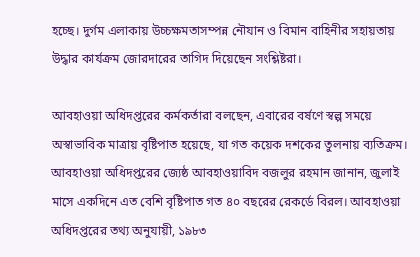হচ্ছে। দুর্গম এলাকায় উচ্চক্ষমতাসম্পন্ন নৌযান ও বিমান বাহিনীর সহায়তায় উদ্ধার কার্যক্রম জোরদারের তাগিদ দিয়েছেন সংশ্লিষ্টরা।

আবহাওয়া অধিদপ্তরের কর্মকর্তারা বলছেন, এবারের বর্ষণে স্বল্প সময়ে অস্বাভাবিক মাত্রায় বৃষ্টিপাত হয়েছে, যা গত কয়েক দশকের তুলনায় ব্যতিক্রম। আবহাওয়া অধিদপ্তরের জ্যেষ্ঠ আবহাওয়াবিদ বজলুর রহমান জানান, জুলাই মাসে একদিনে এত বেশি বৃষ্টিপাত গত ৪০ বছরের রেকর্ডে বিরল। আবহাওয়া অধিদপ্তরের তথ্য অনুযায়ী, ১৯৮৩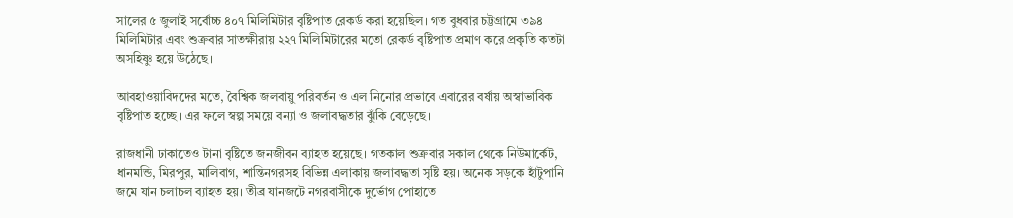সালের ৫ জুলাই সর্বোচ্চ ৪০৭ মিলিমিটার বৃষ্টিপাত রেকর্ড করা হয়েছিল। গত বুধবার চট্টগ্রামে ৩৯৪ মিলিমিটার এবং শুক্রবার সাতক্ষীরায় ২২৭ মিলিমিটারের মতো রেকর্ড বৃষ্টিপাত প্রমাণ করে প্রকৃতি কতটা অসহিষ্ণু হয়ে উঠেছে।

আবহাওয়াবিদদের মতে, বৈশ্বিক জলবায়ু পরিবর্তন ও এল নিনোর প্রভাবে এবারের বর্ষায় অস্বাভাবিক বৃষ্টিপাত হচ্ছে। এর ফলে স্বল্প সময়ে বন্যা ও জলাবদ্ধতার ঝুঁকি বেড়েছে।

রাজধানী ঢাকাতেও টানা বৃষ্টিতে জনজীবন ব্যাহত হয়েছে। গতকাল শুক্রবার সকাল থেকে নিউমার্কেট, ধানমন্ডি, মিরপুর, মালিবাগ, শান্তিনগরসহ বিভিন্ন এলাকায় জলাবদ্ধতা সৃষ্টি হয়। অনেক সড়কে হাঁটুপানি জমে যান চলাচল ব্যাহত হয়। তীব্র যানজটে নগরবাসীকে দুর্ভোগ পোহাতে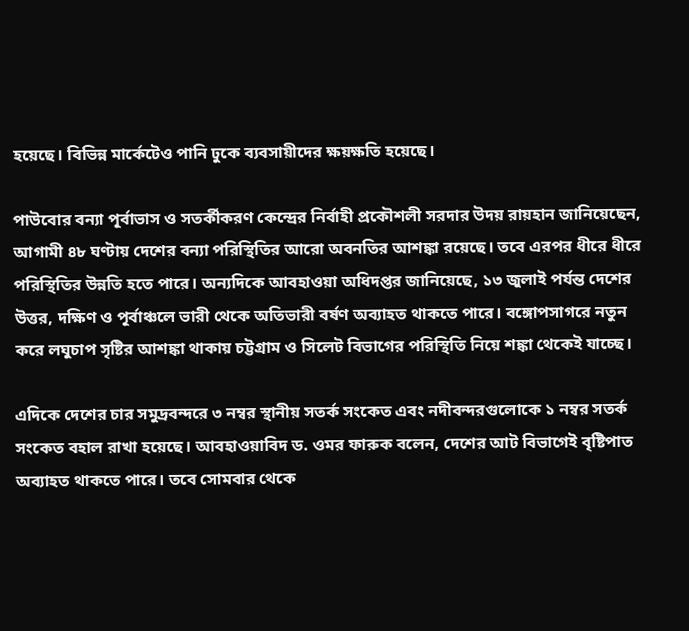হয়েছে। বিভিন্ন মার্কেটেও পানি ঢুকে ব্যবসায়ীদের ক্ষয়ক্ষতি হয়েছে।

পাউবোর বন্যা পূর্বাভাস ও সতর্কীকরণ কেন্দ্রের নির্বাহী প্রকৌশলী সরদার উদয় রায়হান জানিয়েছেন, আগামী ৪৮ ঘণ্টায় দেশের বন্যা পরিস্থিতির আরো অবনতির আশঙ্কা রয়েছে। তবে এরপর ধীরে ধীরে পরিস্থিতির উন্নতি হতে পারে। অন্যদিকে আবহাওয়া অধিদপ্তর জানিয়েছে, ১৩ জুলাই পর্যন্ত দেশের উত্তর, দক্ষিণ ও পূর্বাঞ্চলে ভারী থেকে অতিভারী বর্ষণ অব্যাহত থাকতে পারে। বঙ্গোপসাগরে নতুন করে লঘুচাপ সৃষ্টির আশঙ্কা থাকায় চট্টগ্রাম ও সিলেট বিভাগের পরিস্থিতি নিয়ে শঙ্কা থেকেই যাচ্ছে।

এদিকে দেশের চার সমুদ্রবন্দরে ৩ নম্বর স্থানীয় সতর্ক সংকেত এবং নদীবন্দরগুলোকে ১ নম্বর সতর্ক সংকেত বহাল রাখা হয়েছে। আবহাওয়াবিদ ড. ওমর ফারুক বলেন, দেশের আট বিভাগেই বৃষ্টিপাত অব্যাহত থাকতে পারে। তবে সোমবার থেকে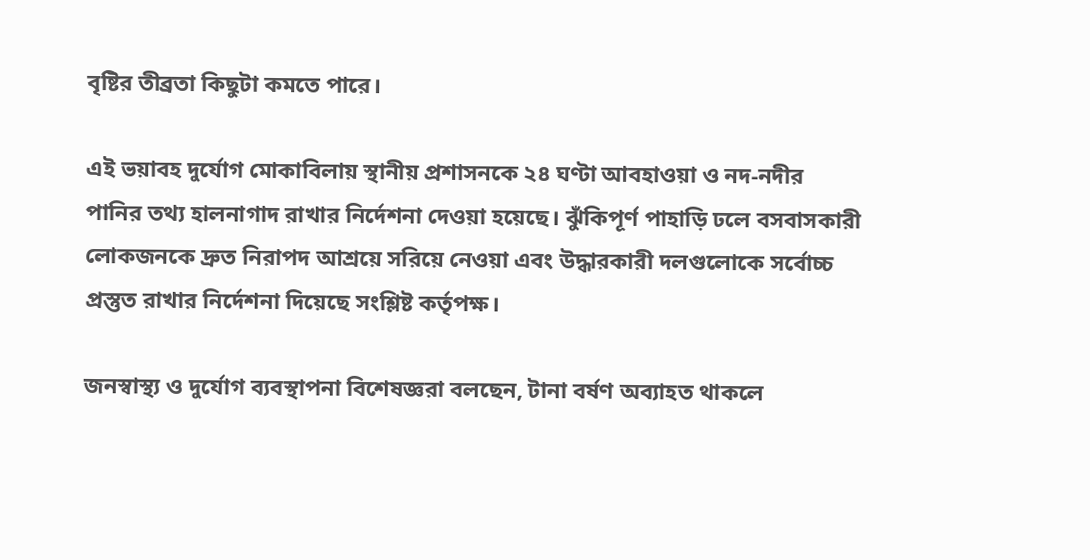বৃষ্টির তীব্রতা কিছুটা কমতে পারে।

এই ভয়াবহ দুর্যোগ মোকাবিলায় স্থানীয় প্রশাসনকে ২৪ ঘণ্টা আবহাওয়া ও নদ-নদীর পানির তথ্য হালনাগাদ রাখার নির্দেশনা দেওয়া হয়েছে। ঝুঁকিপূর্ণ পাহাড়ি ঢলে বসবাসকারী লোকজনকে দ্রুত নিরাপদ আশ্রয়ে সরিয়ে নেওয়া এবং উদ্ধারকারী দলগুলোকে সর্বোচ্চ প্রস্তুত রাখার নির্দেশনা দিয়েছে সংশ্লিষ্ট কর্তৃপক্ষ।

জনস্বাস্থ্য ও দুর্যোগ ব্যবস্থাপনা বিশেষজ্ঞরা বলছেন, টানা বর্ষণ অব্যাহত থাকলে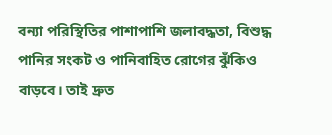বন্যা পরিস্থিতির পাশাপাশি জলাবদ্ধতা, বিশুদ্ধ পানির সংকট ও পানিবাহিত রোগের ঝুঁকিও বাড়বে। তাই দ্রুত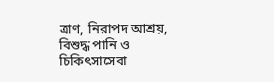ত্রাণ, নিরাপদ আশ্রয়, বিশুদ্ধ পানি ও চিকিৎসাসেবা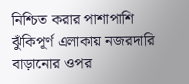নিশ্চিত করার পাশাপাশি ঝুঁকিপূর্ণ এলাকায় নজরদারি বাড়ানোর ওপর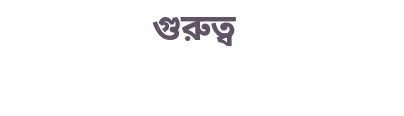গুরুত্ব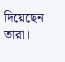দিয়েছেন তারা।